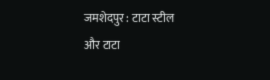जमशेदपुर : टाटा स्टील और टाटा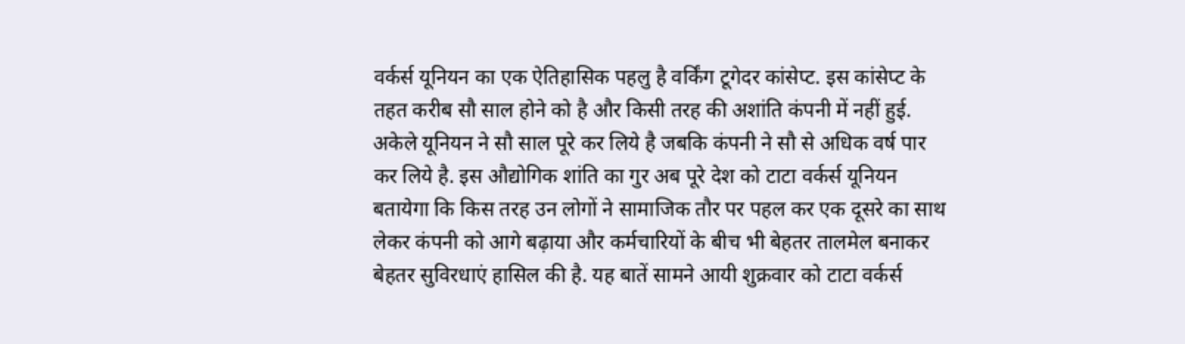वर्कर्स यूनियन का एक ऐतिहासिक पहलु है वर्किंग टूगेदर कांसेप्ट. इस कांसेप्ट के तहत करीब सौ साल होने को है और किसी तरह की अशांति कंपनी में नहीं हुई. अकेले यूनियन ने सौ साल पूरे कर लिये है जबकि कंपनी ने सौ से अधिक वर्ष पार कर लिये है. इस औद्योगिक शांति का गुर अब पूरे देश को टाटा वर्कर्स यूनियन बतायेगा कि किस तरह उन लोगों ने सामाजिक तौर पर पहल कर एक दूसरे का साथ लेकर कंपनी को आगे बढ़ाया और कर्मचारियों के बीच भी बेहतर तालमेल बनाकर बेहतर सुविरधाएं हासिल की है. यह बातें सामने आयी शुक्रवार को टाटा वर्कर्स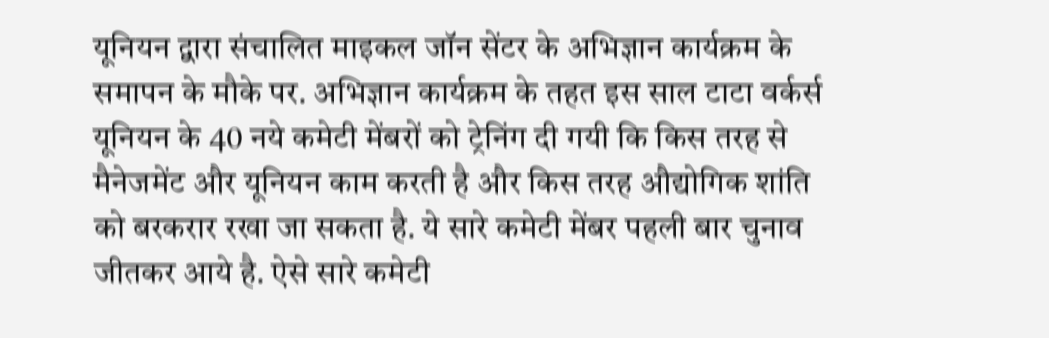यूनियन द्वारा संचालित माइकल जॉन सेंटर के अभिज्ञान कार्यक्रम के समापन के मौके पर. अभिज्ञान कार्यक्रम के तहत इस साल टाटा वर्कर्स यूनियन के 40 नये कमेटी मेंबरों को ट्रेनिंग दी गयी कि किस तरह से मैनेजमेंट और यूनियन काम करती है और किस तरह औद्योगिक शांति को बरकरार रखा जा सकता है. ये सारे कमेटी मेंबर पहली बार चुनाव जीतकर आये है. ऐसे सारे कमेटी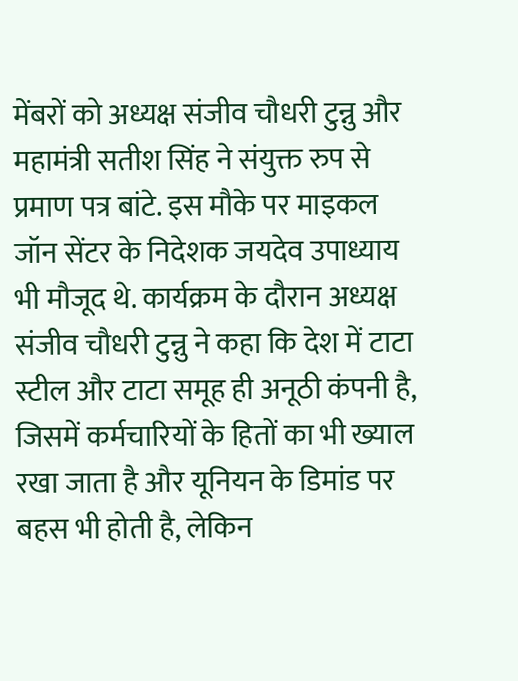मेंबरों को अध्यक्ष संजीव चौधरी टुन्नु और महामंत्री सतीश सिंह ने संयुक्त रुप से प्रमाण पत्र बांटे. इस मौके पर माइकल जॉन सेंटर के निदेशक जयदेव उपाध्याय भी मौजूद थे. कार्यक्रम के दौरान अध्यक्ष संजीव चौधरी टुन्नु ने कहा कि देश में टाटा स्टील और टाटा समूह ही अनूठी कंपनी है, जिसमें कर्मचारियों के हितों का भी ख्याल रखा जाता है और यूनियन के डिमांड पर बहस भी होती है, लेकिन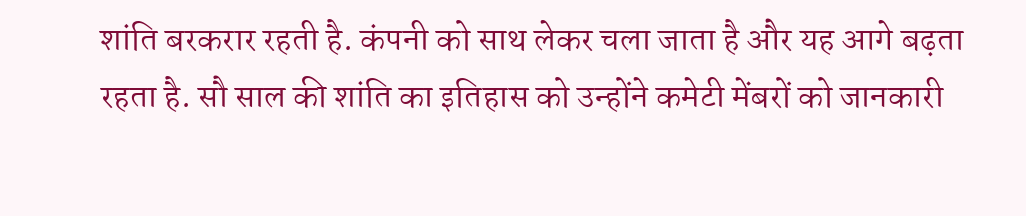शांति बरकरार रहती है. कंपनी को साथ लेकर चला जाता है और यह आगे बढ़ता रहता है. सौ साल की शांति का इतिहास को उन्होंने कमेटी मेंबरों को जानकारी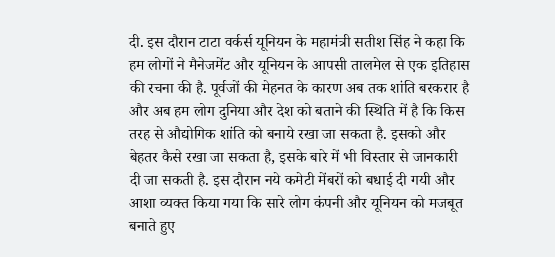दी. इस दौरान टाटा वर्कर्स यूनियन के महामंत्री सतीश सिंह ने कहा कि हम लोगों ने मैनेजमेंट और यूनियन के आपसी तालमेल से एक इतिहास की रचना की है. पूर्वजों की मेहनत के कारण अब तक शांति बरकरार है और अब हम लोग दुनिया और देश को बताने की स्थिति में है कि किस तरह से औद्योगिक शांति को बनाये रखा जा सकता है. इसको और बेहतर कैसे रखा जा सकता है, इसके बारे में भी विस्तार से जानकारी दी जा सकती है. इस दौरान नये कमेटी मेंबरों को बधाई दी गयी और आशा व्यक्त किया गया कि सारे लोग कंपनी और यूनियन को मजबूत बनाते हुए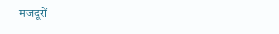मजदूरों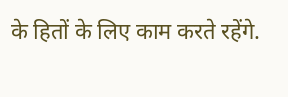के हितों के लिए काम करते रहेंगे.